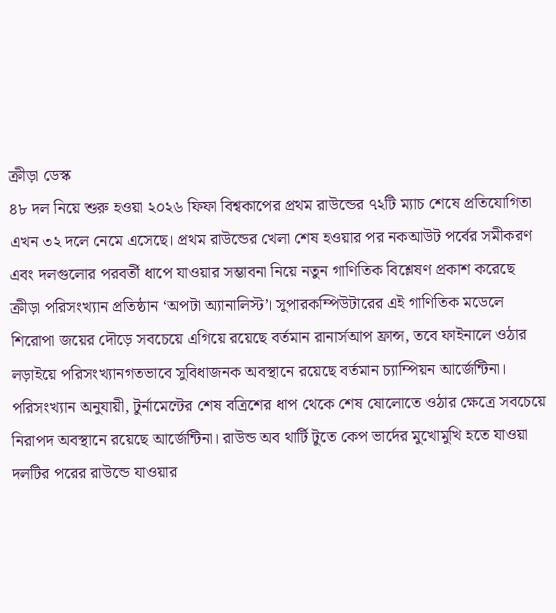ক্রীড়া ডেস্ক
৪৮ দল নিয়ে শুরু হওয়া ২০২৬ ফিফা বিশ্বকাপের প্রথম রাউন্ডের ৭২টি ম্যাচ শেষে প্রতিযোগিতা এখন ৩২ দলে নেমে এসেছে। প্রথম রাউন্ডের খেলা শেষ হওয়ার পর নকআউট পর্বের সমীকরণ এবং দলগুলোর পরবর্তী ধাপে যাওয়ার সম্ভাবনা নিয়ে নতুন গাণিতিক বিশ্লেষণ প্রকাশ করেছে ক্রীড়া পরিসংখ্যান প্রতিষ্ঠান ‘অপটা অ্যানালিস্ট’। সুপারকম্পিউটারের এই গাণিতিক মডেলে শিরোপা জয়ের দৌড়ে সবচেয়ে এগিয়ে রয়েছে বর্তমান রানার্সআপ ফ্রান্স, তবে ফাইনালে ওঠার লড়াইয়ে পরিসংখ্যানগতভাবে সুবিধাজনক অবস্থানে রয়েছে বর্তমান চ্যাম্পিয়ন আর্জেন্টিনা।
পরিসংখ্যান অনুযায়ী, টুর্নামেন্টের শেষ বত্রিশের ধাপ থেকে শেষ ষোলোতে ওঠার ক্ষেত্রে সবচেয়ে নিরাপদ অবস্থানে রয়েছে আর্জেন্টিনা। রাউন্ড অব থার্টি টুতে কেপ ভার্দের মুখোমুখি হতে যাওয়া দলটির পরের রাউন্ডে যাওয়ার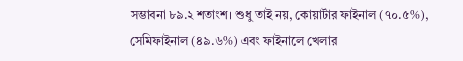সম্ভাবনা ৮৯.২ শতাংশ। শুধু তাই নয়, কোয়ার্টার ফাইনাল (৭০.৫%), সেমিফাইনাল (৪৯.৬%) এবং ফাইনালে খেলার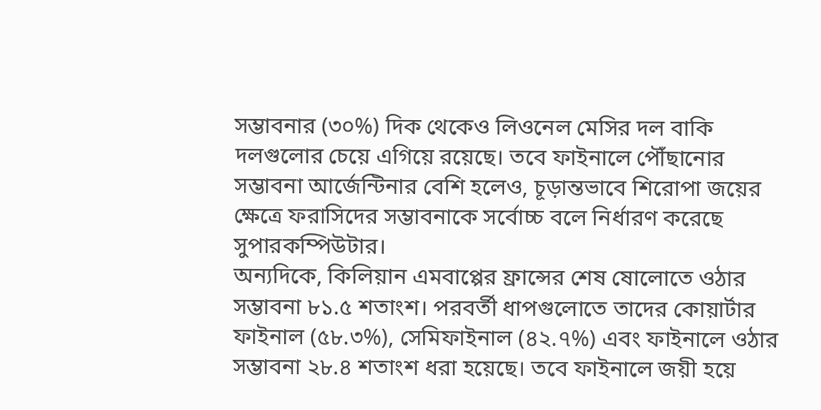সম্ভাবনার (৩০%) দিক থেকেও লিওনেল মেসির দল বাকি দলগুলোর চেয়ে এগিয়ে রয়েছে। তবে ফাইনালে পৌঁছানোর সম্ভাবনা আর্জেন্টিনার বেশি হলেও, চূড়ান্তভাবে শিরোপা জয়ের ক্ষেত্রে ফরাসিদের সম্ভাবনাকে সর্বোচ্চ বলে নির্ধারণ করেছে সুপারকম্পিউটার।
অন্যদিকে, কিলিয়ান এমবাপ্পের ফ্রান্সের শেষ ষোলোতে ওঠার সম্ভাবনা ৮১.৫ শতাংশ। পরবর্তী ধাপগুলোতে তাদের কোয়ার্টার ফাইনাল (৫৮.৩%), সেমিফাইনাল (৪২.৭%) এবং ফাইনালে ওঠার সম্ভাবনা ২৮.৪ শতাংশ ধরা হয়েছে। তবে ফাইনালে জয়ী হয়ে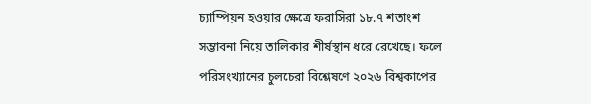চ্যাম্পিয়ন হওয়ার ক্ষেত্রে ফরাসিরা ১৮.৭ শতাংশ সম্ভাবনা নিয়ে তালিকার শীর্ষস্থান ধরে রেখেছে। ফলে পরিসংখ্যানের চুলচেরা বিশ্লেষণে ২০২৬ বিশ্বকাপের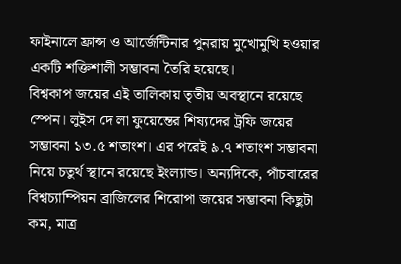ফাইনালে ফ্রান্স ও আর্জেন্টিনার পুনরায় মুখোমুখি হওয়ার একটি শক্তিশালী সম্ভাবনা তৈরি হয়েছে।
বিশ্বকাপ জয়ের এই তালিকায় তৃতীয় অবস্থানে রয়েছে স্পেন। লুইস দে লা ফুয়েন্তের শিষ্যদের ট্রফি জয়ের সম্ভাবনা ১৩.৫ শতাংশ। এর পরেই ৯.৭ শতাংশ সম্ভাবনা নিয়ে চতুর্থ স্থানে রয়েছে ইংল্যান্ড। অন্যদিকে, পাঁচবারের বিশ্বচ্যাম্পিয়ন ব্রাজিলের শিরোপা জয়ের সম্ভাবনা কিছুটা কম, মাত্র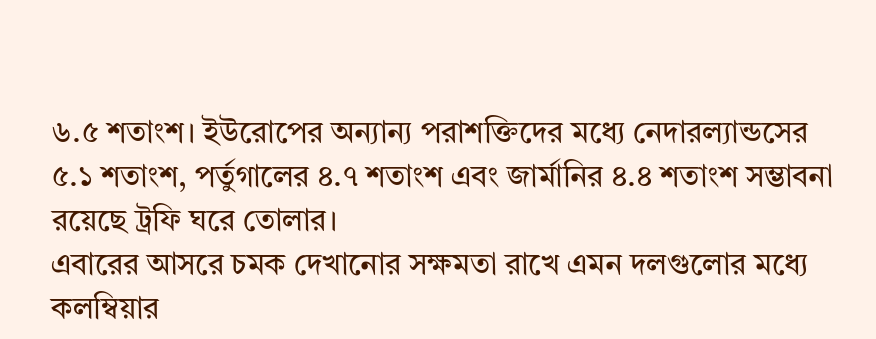৬.৫ শতাংশ। ইউরোপের অন্যান্য পরাশক্তিদের মধ্যে নেদারল্যান্ডসের ৫.১ শতাংশ, পর্তুগালের ৪.৭ শতাংশ এবং জার্মানির ৪.৪ শতাংশ সম্ভাবনা রয়েছে ট্রফি ঘরে তোলার।
এবারের আসরে চমক দেখানোর সক্ষমতা রাখে এমন দলগুলোর মধ্যে কলম্বিয়ার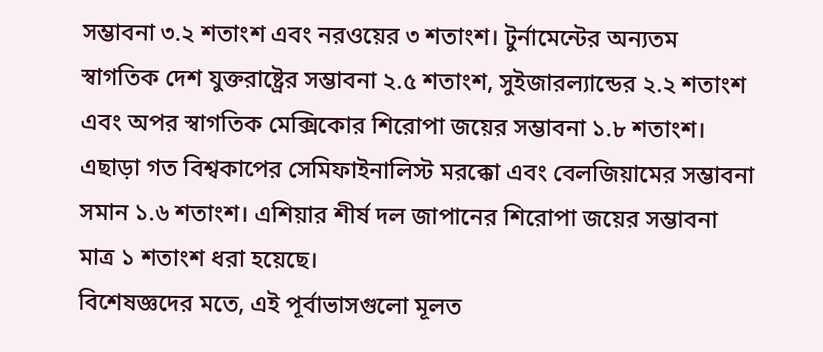সম্ভাবনা ৩.২ শতাংশ এবং নরওয়ের ৩ শতাংশ। টুর্নামেন্টের অন্যতম স্বাগতিক দেশ যুক্তরাষ্ট্রের সম্ভাবনা ২.৫ শতাংশ, সুইজারল্যান্ডের ২.২ শতাংশ এবং অপর স্বাগতিক মেক্সিকোর শিরোপা জয়ের সম্ভাবনা ১.৮ শতাংশ। এছাড়া গত বিশ্বকাপের সেমিফাইনালিস্ট মরক্কো এবং বেলজিয়ামের সম্ভাবনা সমান ১.৬ শতাংশ। এশিয়ার শীর্ষ দল জাপানের শিরোপা জয়ের সম্ভাবনা মাত্র ১ শতাংশ ধরা হয়েছে।
বিশেষজ্ঞদের মতে, এই পূর্বাভাসগুলো মূলত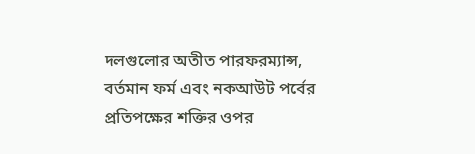দলগুলোর অতীত পারফরম্যান্স, বর্তমান ফর্ম এবং নকআউট পর্বের প্রতিপক্ষের শক্তির ওপর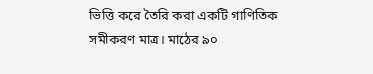ভিত্তি করে তৈরি করা একটি গাণিতিক সমীকরণ মাত্র। মাঠের ৯০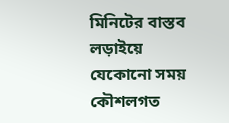মিনিটের বাস্তব লড়াইয়ে যেকোনো সময় কৌশলগত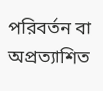পরিবর্তন বা অপ্রত্যাশিত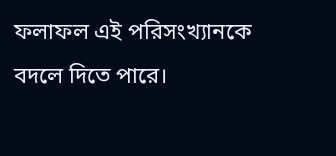ফলাফল এই পরিসংখ্যানকে বদলে দিতে পারে।